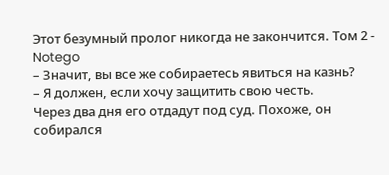Этот безумный пролог никогда не закончится. Том 2 - Notego
– Значит, вы все же собираетесь явиться на казнь?
– Я должен, если хочу защитить свою честь.
Через два дня его отдадут под суд. Похоже, он собирался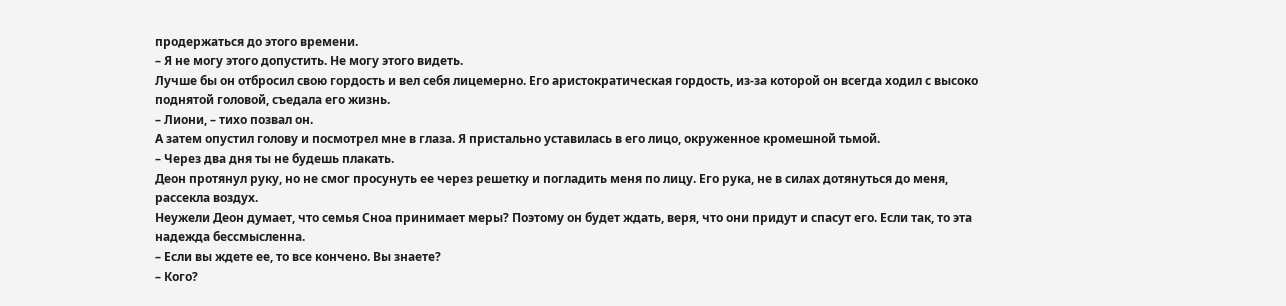продержаться до этого времени.
– Я не могу этого допустить. Не могу этого видеть.
Лучше бы он отбросил свою гордость и вел себя лицемерно. Его аристократическая гордость, из-за которой он всегда ходил с высоко поднятой головой, съедала его жизнь.
– Лиони, – тихо позвал он.
А затем опустил голову и посмотрел мне в глаза. Я пристально уставилась в его лицо, окруженное кромешной тьмой.
– Через два дня ты не будешь плакать.
Деон протянул руку, но не смог просунуть ее через решетку и погладить меня по лицу. Его рука, не в силах дотянуться до меня, рассекла воздух.
Неужели Деон думает, что семья Сноа принимает меры? Поэтому он будет ждать, веря, что они придут и спасут его. Если так, то эта надежда бессмысленна.
– Если вы ждете ее, то все кончено. Вы знаете?
– Кого?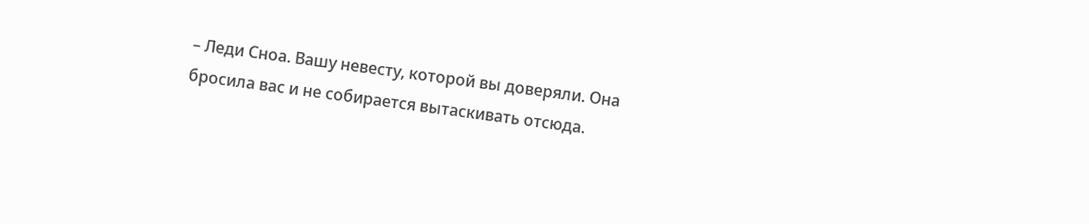– Леди Сноа. Вашу невесту, которой вы доверяли. Она бросила вас и не собирается вытаскивать отсюда.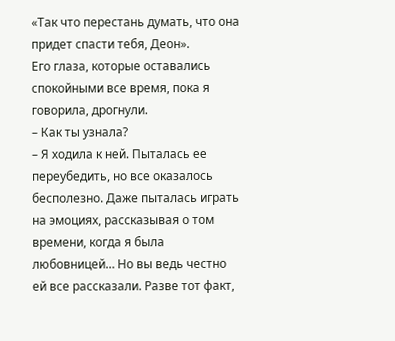«Так что перестань думать, что она придет спасти тебя, Деон».
Его глаза, которые оставались спокойными все время, пока я говорила, дрогнули.
– Как ты узнала?
– Я ходила к ней. Пыталась ее переубедить, но все оказалось бесполезно. Даже пыталась играть на эмоциях, рассказывая о том времени, когда я была любовницей… Но вы ведь честно ей все рассказали. Разве тот факт,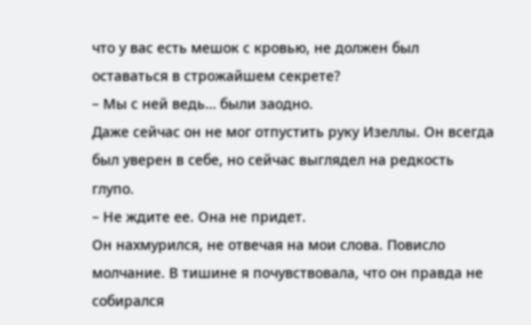что у вас есть мешок с кровью, не должен был оставаться в строжайшем секрете?
– Мы с ней ведь… были заодно.
Даже сейчас он не мог отпустить руку Изеллы. Он всегда был уверен в себе, но сейчас выглядел на редкость глупо.
– Не ждите ее. Она не придет.
Он нахмурился, не отвечая на мои слова. Повисло молчание. В тишине я почувствовала, что он правда не собирался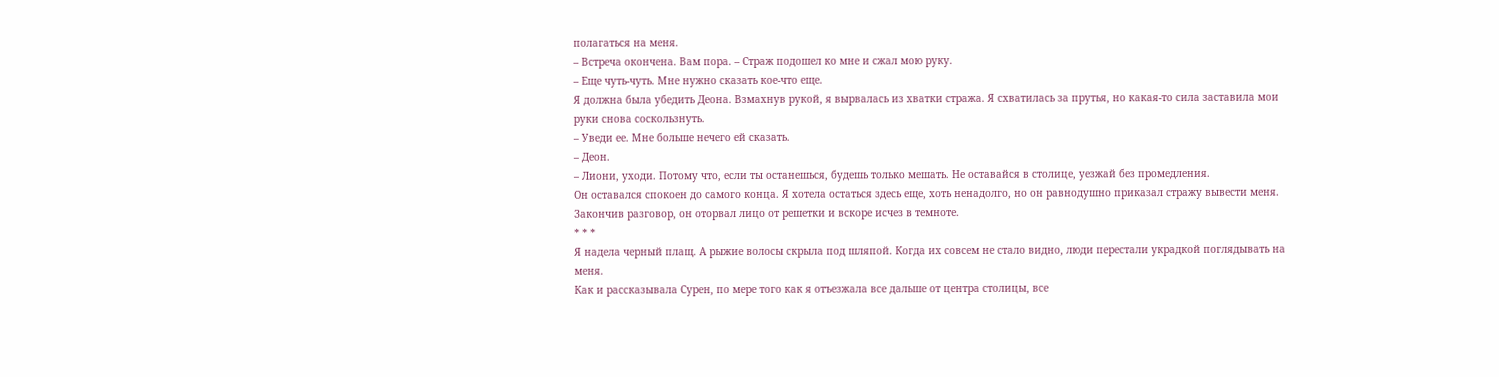полагаться на меня.
– Встреча окончена. Вам пора. – Страж подошел ко мне и сжал мою руку.
– Еще чуть-чуть. Мне нужно сказать кое-что еще.
Я должна была убедить Деона. Взмахнув рукой, я вырвалась из хватки стража. Я схватилась за прутья, но какая-то сила заставила мои руки снова соскользнуть.
– Уведи ее. Мне больше нечего ей сказать.
– Деон.
– Лиони, уходи. Потому что, если ты останешься, будешь только мешать. Не оставайся в столице, уезжай без промедления.
Он оставался спокоен до самого конца. Я хотела остаться здесь еще, хоть ненадолго, но он равнодушно приказал стражу вывести меня.
Закончив разговор, он оторвал лицо от решетки и вскоре исчез в темноте.
* * *
Я надела черный плащ. А рыжие волосы скрыла под шляпой. Когда их совсем не стало видно, люди перестали украдкой поглядывать на меня.
Как и рассказывала Сурен, по мере того как я отъезжала все дальше от центра столицы, все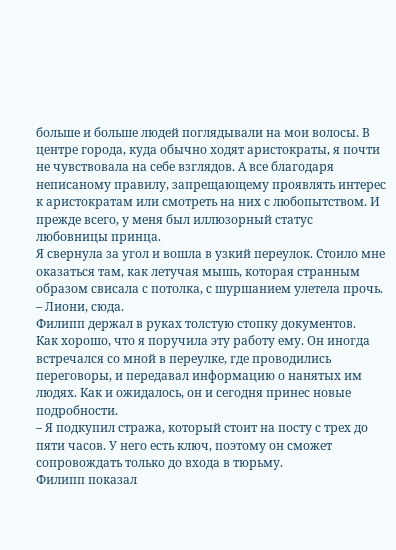больше и больше людей поглядывали на мои волосы. В центре города, куда обычно ходят аристократы, я почти не чувствовала на себе взглядов. А все благодаря неписаному правилу, запрещающему проявлять интерес к аристократам или смотреть на них с любопытством. И прежде всего, у меня был иллюзорный статус любовницы принца.
Я свернула за угол и вошла в узкий переулок. Стоило мне оказаться там, как летучая мышь, которая странным образом свисала с потолка, с шуршанием улетела прочь.
– Лиони, сюда.
Филипп держал в руках толстую стопку документов.
Как хорошо, что я поручила эту работу ему. Он иногда встречался со мной в переулке, где проводились переговоры, и передавал информацию о нанятых им людях. Как и ожидалось, он и сегодня принес новые подробности.
– Я подкупил стража, который стоит на посту с трех до пяти часов. У него есть ключ, поэтому он сможет сопровождать только до входа в тюрьму.
Филипп показал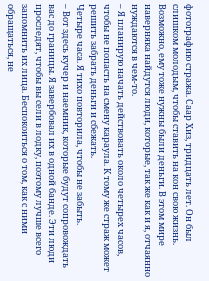фотографию стража. Саар Хиз, тридцать лет. Он был слишком молодым, чтобы ставить на кон свою жизнь. Возможно, ему тоже нужны были деньги. В этом мире наверняка найдутся люди, которые, так же как и я, отчаянно нуждаются в чем-то.
– Я планирую начать действовать около четырех часов, чтобы не попасть на смену караула. К тому же страж может решить забрать деньги и сбежать.
Четыре часа. Я тихо повторила, чтобы не забыть.
– Вот здесь кучер и наемник, которые будут сопровождать вас до границы. Я завербовал их в одной банде. Эти люди проследят, чтобы вы сели в лодку, поэтому лучше всего запомнить их лица. Беспокоиться о том, как с ними обращаться, не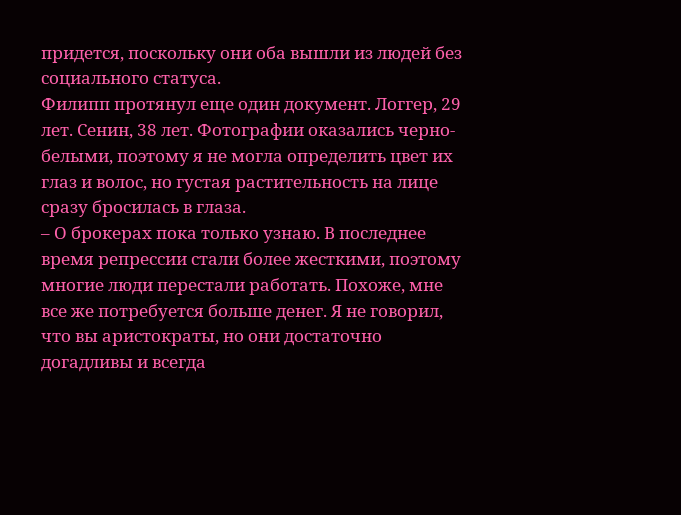придется, поскольку они оба вышли из людей без социального статуса.
Филипп протянул еще один документ. Логгер, 29 лет. Сенин, 38 лет. Фотографии оказались черно-белыми, поэтому я не могла определить цвет их глаз и волос, но густая растительность на лице сразу бросилась в глаза.
– О брокерах пока только узнаю. В последнее время репрессии стали более жесткими, поэтому многие люди перестали работать. Похоже, мне все же потребуется больше денег. Я не говорил, что вы аристократы, но они достаточно догадливы и всегда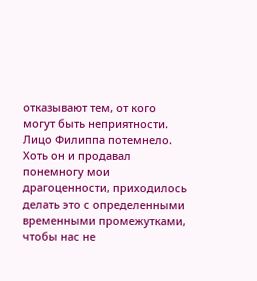отказывают тем, от кого могут быть неприятности.
Лицо Филиппа потемнело. Хоть он и продавал понемногу мои драгоценности, приходилось делать это с определенными временными промежутками, чтобы нас не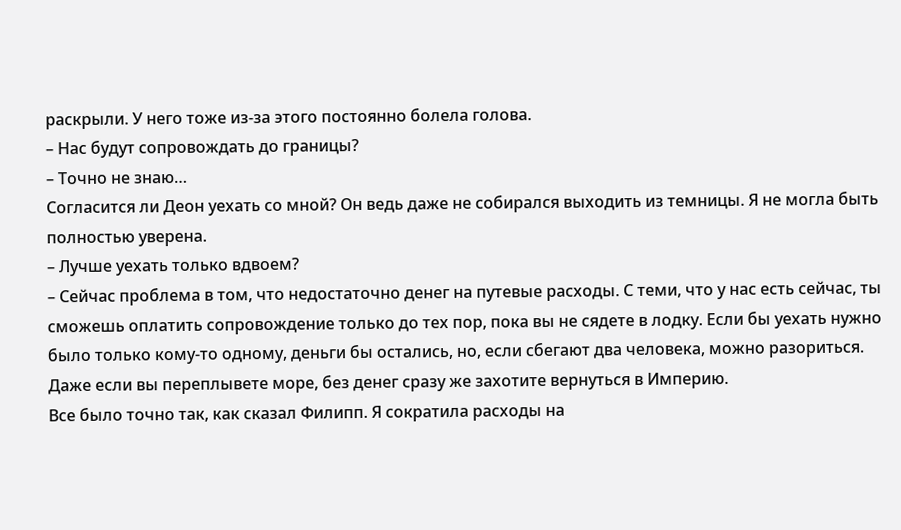раскрыли. У него тоже из-за этого постоянно болела голова.
– Нас будут сопровождать до границы?
– Точно не знаю…
Согласится ли Деон уехать со мной? Он ведь даже не собирался выходить из темницы. Я не могла быть полностью уверена.
– Лучше уехать только вдвоем?
– Сейчас проблема в том, что недостаточно денег на путевые расходы. С теми, что у нас есть сейчас, ты сможешь оплатить сопровождение только до тех пор, пока вы не сядете в лодку. Если бы уехать нужно было только кому-то одному, деньги бы остались, но, если сбегают два человека, можно разориться. Даже если вы переплывете море, без денег сразу же захотите вернуться в Империю.
Все было точно так, как сказал Филипп. Я сократила расходы на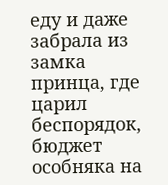еду и даже забрала из замка принца, где царил беспорядок, бюджет особняка на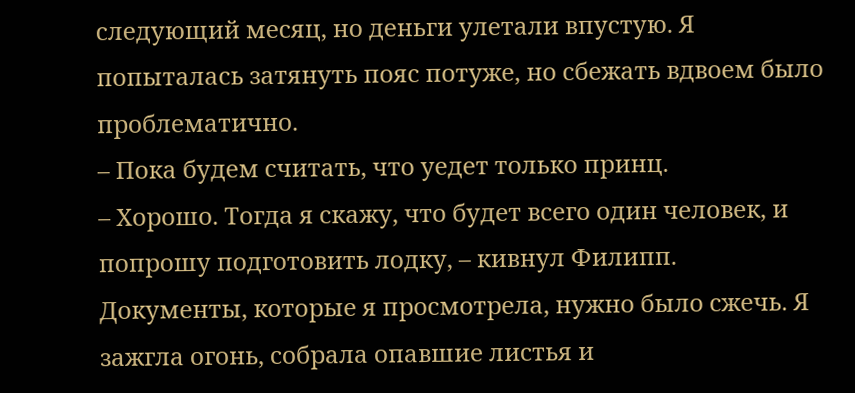следующий месяц, но деньги улетали впустую. Я попыталась затянуть пояс потуже, но сбежать вдвоем было проблематично.
– Пока будем считать, что уедет только принц.
– Хорошо. Тогда я скажу, что будет всего один человек, и попрошу подготовить лодку, – кивнул Филипп.
Документы, которые я просмотрела, нужно было сжечь. Я зажгла огонь, собрала опавшие листья и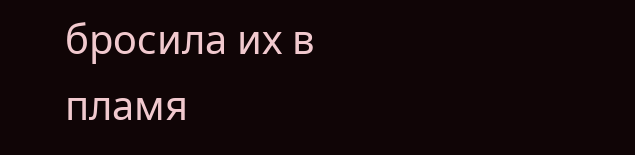бросила их в пламя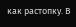как растопку. В